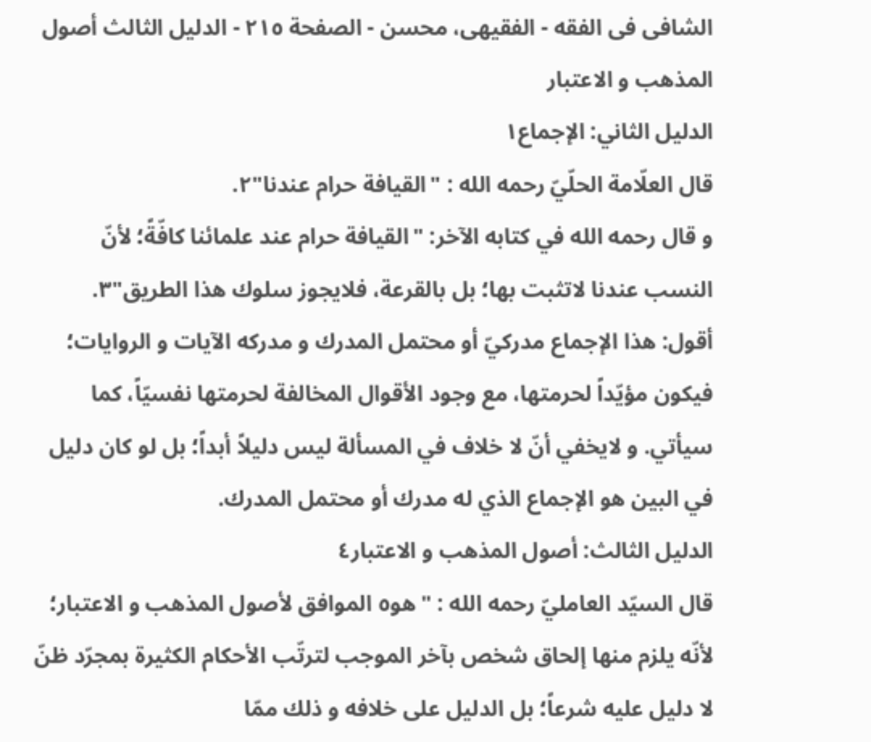الشافی فی الفقه - الفقیهی، محسن - الصفحة ٢١٥ - الدليل الثالث أصول المذهب و الاعتبار
الدليل الثاني: الإجماع١
قال العلّامة الحلّيّ رحمه الله : "القيافة حرام عندنا"٢.
و قال رحمه الله في کتابه الآخر: "القيافة حرام عند علمائنا كافّةً؛ لأنّ النسب عندنا لاتثبت بها؛ بل بالقرعة، فلايجوز سلوك هذا الطريق"٣.
أقول: هذا الإجماع مدرکيّ أو محتمل المدرك و مدرکه الآيات و الروايات؛ فيکون مؤيّداً لحرمتها، مع وجود الأقوال المخالفة لحرمتها نفسيّاً، کما سيأتي. و لايخفي أنّ لا خلاف في المسألة ليس دليلاً أبداً؛ بل لو کان دليل في البين هو الإجماع الذي له مدرك أو محتمل المدرك.
الدليل الثالث: أصول المذهب و الاعتبار٤
قال السيّد العامليّ رحمه الله : "هو٥ الموافق لأصول المذهب و الاعتبار؛ لأنّه يلزم منها إلحاق شخص بآخر الموجب لترتّب الأحكام الكثيرة بمجرّد ظنّ لا دليل عليه شرعاً؛ بل الدليل على خلافه و ذلك ممّا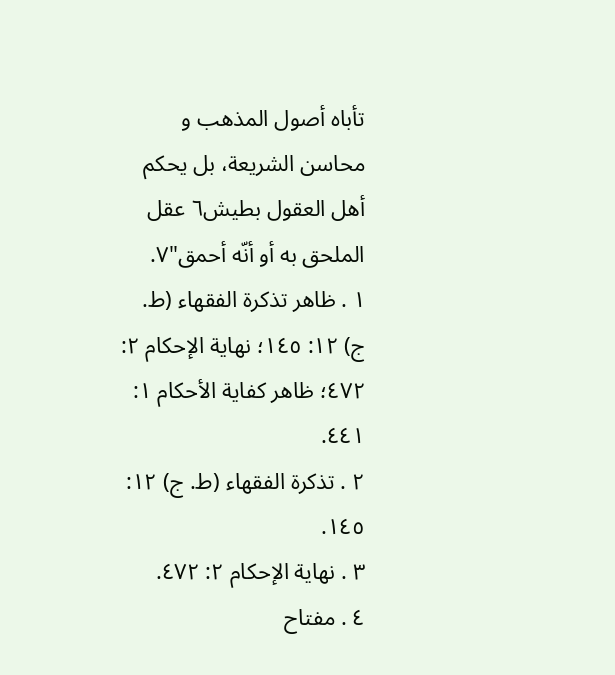تأباه أصول المذهب و محاسن الشريعة، بل يحكم أهل العقول بطيش٦ عقل الملحق به أو أنّه أحمق"٧.
١ . ظاهر تذكرة الفقهاء (ط. ج) ١٢: ١٤٥؛ نهاية الإحكام ٢: ٤٧٢؛ ظاهر کفاية الأحکام ١: ٤٤١.
٢ . تذكرة الفقهاء (ط. ج) ١٢: ١٤٥.
٣ . نهاية الإحكام ٢: ٤٧٢.
٤ . مفتاح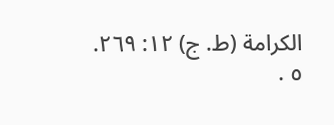الكرامة (ط. ج) ١٢: ٢٦٩.
٥ .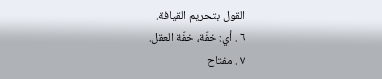القول بتحريم القيافة.
٦ . أي: خفّة، خفّة العقل.
٧ . مفتاح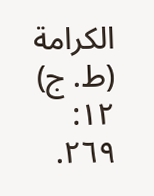الكرامة (ط. ج) ١٢: ٢٦٩.